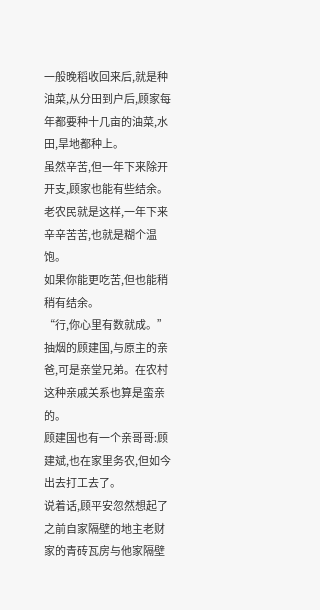一般晚稻收回来后,就是种油菜,从分田到户后,顾家每年都要种十几亩的油菜,水田,旱地都种上。
虽然辛苦,但一年下来除开开支,顾家也能有些结余。老农民就是这样,一年下来辛辛苦苦,也就是糊个温饱。
如果你能更吃苦,但也能稍稍有结余。
“行,你心里有数就成。”
抽烟的顾建国,与原主的亲爸,可是亲堂兄弟。在农村这种亲戚关系也算是蛮亲的。
顾建国也有一个亲哥哥:顾建斌,也在家里务农,但如今出去打工去了。
说着话,顾平安忽然想起了之前自家隔壁的地主老财家的青砖瓦房与他家隔壁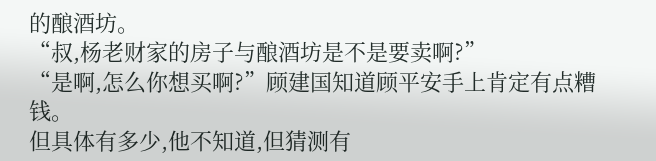的酿酒坊。
“叔,杨老财家的房子与酿酒坊是不是要卖啊?”
“是啊,怎么你想买啊?”顾建国知道顾平安手上肯定有点糟钱。
但具体有多少,他不知道,但猜测有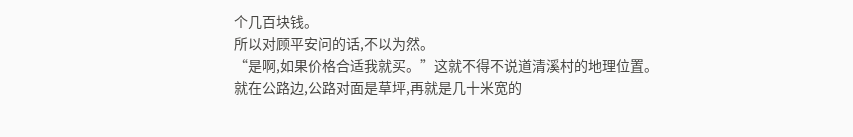个几百块钱。
所以对顾平安问的话,不以为然。
“是啊,如果价格合适我就买。”这就不得不说道清溪村的地理位置。
就在公路边,公路对面是草坪,再就是几十米宽的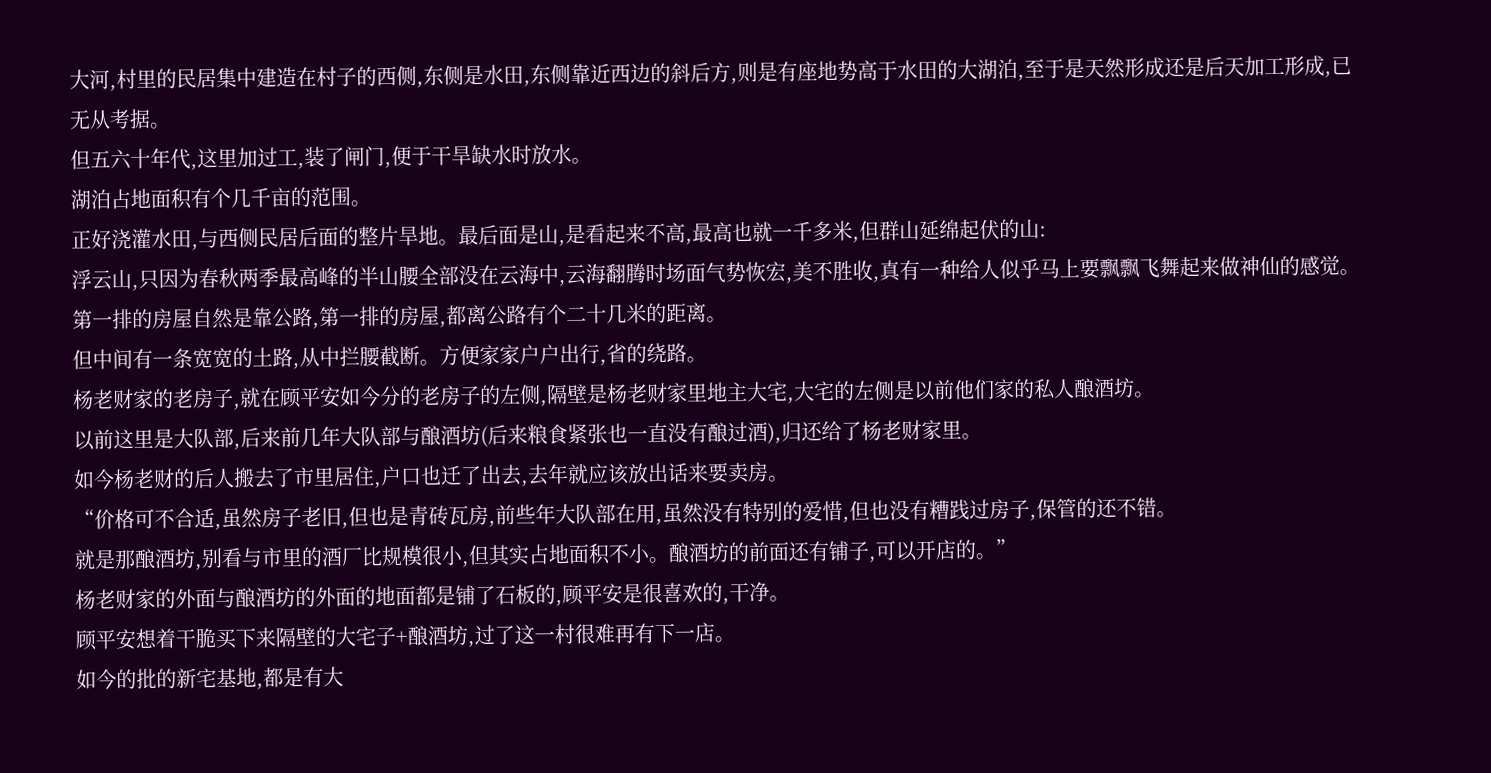大河,村里的民居集中建造在村子的西侧,东侧是水田,东侧靠近西边的斜后方,则是有座地势高于水田的大湖泊,至于是天然形成还是后天加工形成,已无从考据。
但五六十年代,这里加过工,装了闸门,便于干旱缺水时放水。
湖泊占地面积有个几千亩的范围。
正好浇灌水田,与西侧民居后面的整片旱地。最后面是山,是看起来不高,最高也就一千多米,但群山延绵起伏的山:
浮云山,只因为春秋两季最高峰的半山腰全部没在云海中,云海翻腾时场面气势恢宏,美不胜收,真有一种给人似乎马上要飘飘飞舞起来做神仙的感觉。
第一排的房屋自然是靠公路,第一排的房屋,都离公路有个二十几米的距离。
但中间有一条宽宽的土路,从中拦腰截断。方便家家户户出行,省的绕路。
杨老财家的老房子,就在顾平安如今分的老房子的左侧,隔壁是杨老财家里地主大宅,大宅的左侧是以前他们家的私人酿酒坊。
以前这里是大队部,后来前几年大队部与酿酒坊(后来粮食紧张也一直没有酿过酒),归还给了杨老财家里。
如今杨老财的后人搬去了市里居住,户口也迁了出去,去年就应该放出话来要卖房。
“价格可不合适,虽然房子老旧,但也是青砖瓦房,前些年大队部在用,虽然没有特别的爱惜,但也没有糟践过房子,保管的还不错。
就是那酿酒坊,别看与市里的酒厂比规模很小,但其实占地面积不小。酿酒坊的前面还有铺子,可以开店的。”
杨老财家的外面与酿酒坊的外面的地面都是铺了石板的,顾平安是很喜欢的,干净。
顾平安想着干脆买下来隔壁的大宅子+酿酒坊,过了这一村很难再有下一店。
如今的批的新宅基地,都是有大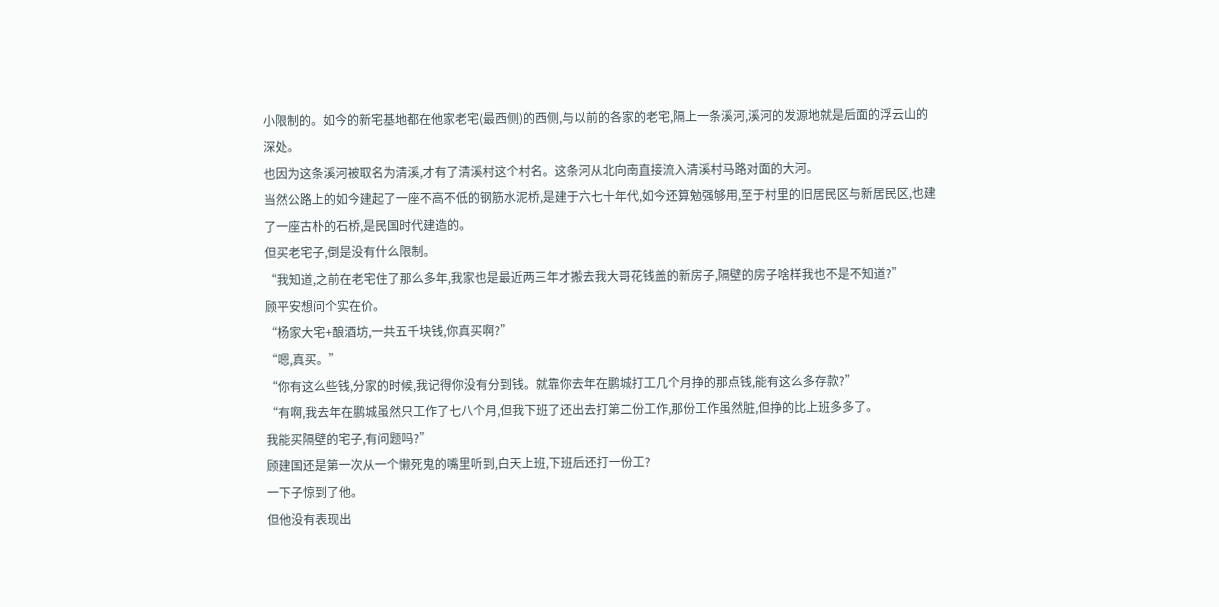小限制的。如今的新宅基地都在他家老宅(最西侧)的西侧,与以前的各家的老宅,隔上一条溪河,溪河的发源地就是后面的浮云山的深处。
也因为这条溪河被取名为清溪,才有了清溪村这个村名。这条河从北向南直接流入清溪村马路对面的大河。
当然公路上的如今建起了一座不高不低的钢筋水泥桥,是建于六七十年代,如今还算勉强够用,至于村里的旧居民区与新居民区,也建了一座古朴的石桥,是民国时代建造的。
但买老宅子,倒是没有什么限制。
“我知道,之前在老宅住了那么多年,我家也是最近两三年才搬去我大哥花钱盖的新房子,隔壁的房子啥样我也不是不知道?”
顾平安想问个实在价。
“杨家大宅+酿酒坊,一共五千块钱,你真买啊?”
“嗯,真买。”
“你有这么些钱,分家的时候,我记得你没有分到钱。就靠你去年在鹏城打工几个月挣的那点钱,能有这么多存款?”
“有啊,我去年在鹏城虽然只工作了七八个月,但我下班了还出去打第二份工作,那份工作虽然脏,但挣的比上班多多了。
我能买隔壁的宅子,有问题吗?”
顾建国还是第一次从一个懒死鬼的嘴里听到,白天上班,下班后还打一份工?
一下子惊到了他。
但他没有表现出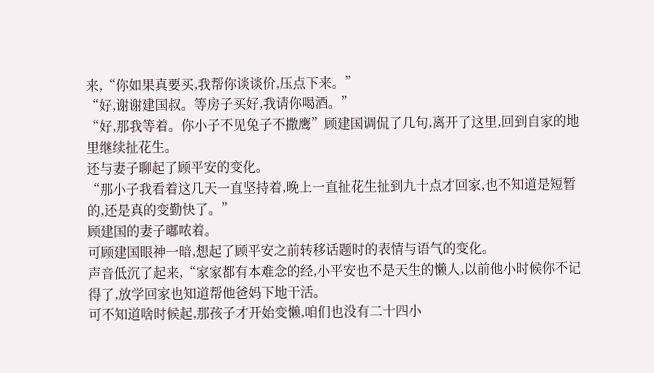来,“你如果真要买,我帮你谈谈价,压点下来。”
“好,谢谢建国叔。等房子买好,我请你喝酒。”
“好,那我等着。你小子不见兔子不撒鹰”顾建国调侃了几句,离开了这里,回到自家的地里继续扯花生。
还与妻子聊起了顾平安的变化。
“那小子我看着这几天一直坚持着,晚上一直扯花生扯到九十点才回家,也不知道是短暂的,还是真的变勤快了。”
顾建国的妻子嘟哝着。
可顾建国眼神一暗,想起了顾平安之前转移话题时的表情与语气的变化。
声音低沉了起来,“家家都有本难念的经,小平安也不是天生的懒人,以前他小时候你不记得了,放学回家也知道帮他爸妈下地干活。
可不知道啥时候起,那孩子才开始变懒,咱们也没有二十四小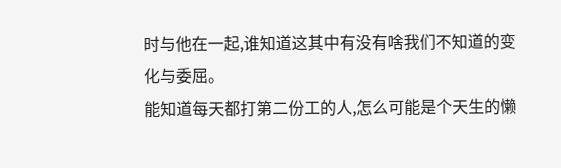时与他在一起,谁知道这其中有没有啥我们不知道的变化与委屈。
能知道每天都打第二份工的人,怎么可能是个天生的懒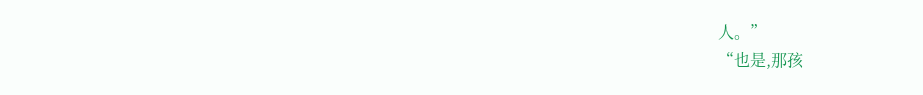人。”
“也是,那孩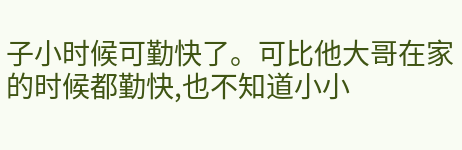子小时候可勤快了。可比他大哥在家的时候都勤快,也不知道小小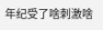年纪受了啥刺激啥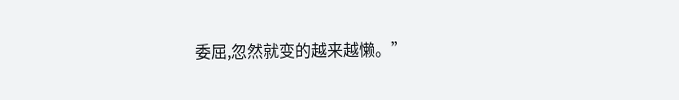委屈,忽然就变的越来越懒。”